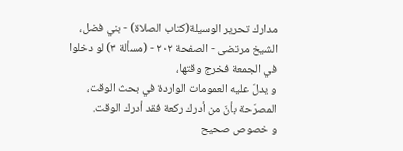مدارك تحرير الوسيلة(كتاب الصلاة) - بني فضل، الشيخ مرتضى - الصفحة ٢٠٢ - (مسألة ٣) لو دخلوا في الجمعة فخرج وقتها،
و يدلّ عليه العمومات الواردة في بحث الوقت، المصرّحة بأنّ من أدرك ركعة فقد أدرك الوقت.
و خصوص صحيح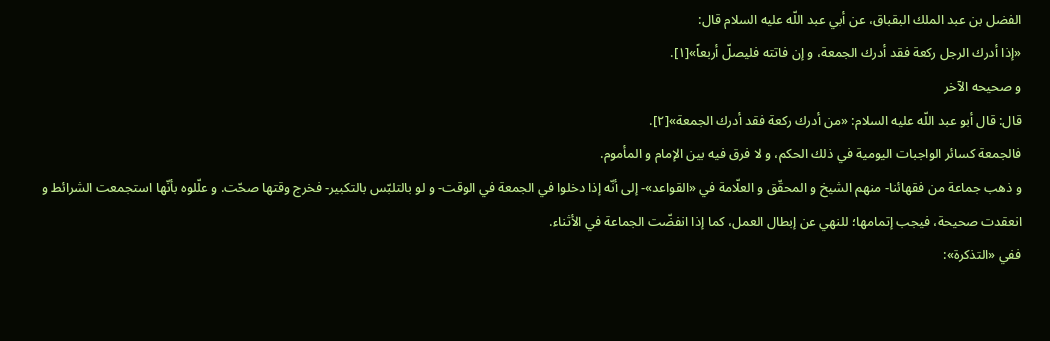الفضل بن عبد الملك البقباق، عن أبي عبد اللّه عليه السلام قال:
«إذا أدرك الرجل ركعة فقد أدرك الجمعة، و إن فاتته فليصلّ أربعاً»[١].
و صحيحه الآخر
قال: قال أبو عبد اللّه عليه السلام: «من أدرك ركعة فقد أدرك الجمعة»[٢].
فالجمعة كسائر الواجبات اليومية في ذلك الحكم، و لا فرق فيه بين الإمام و المأموم.
و ذهب جماعة من فقهائنا- منهم الشيخ و المحقّق و العلّامة في «القواعد»- إلى أنّه إذا دخلوا في الجمعة في الوقت- و لو بالتلبّس بالتكبير- فخرج وقتها صحّت. و علّلوه بأنّها استجمعت الشرائط و انعقدت صحيحة، فيجب إتمامها؛ للنهي عن إبطال العمل، كما إذا انفضّت الجماعة في الأثناء.
ففي «التذكرة»: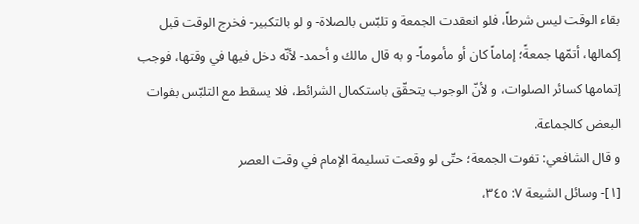بقاء الوقت ليس شرطاً، فلو انعقدت الجمعة و تلبّس بالصلاة- و لو بالتكبير- فخرج الوقت قبل إكمالها، أتمّها جمعةً؛ إماماً كان أو مأموماً- و به قال مالك و أحمد- لأنّه دخل فيها في وقتها، فوجب إتمامها كسائر الصلوات، و لأنّ الوجوب يتحقّق باستكمال الشرائط، فلا يسقط مع التلبّس بفوات البعض كالجماعة.
و قال الشافعي: تفوت الجمعة؛ حتّى لو وقعت تسليمة الإمام في وقت العصر
[١]- وسائل الشيعة ٧: ٣٤٥،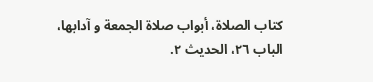كتاب الصلاة، أبواب صلاة الجمعة و آدابها، الباب ٢٦، الحديث ٢.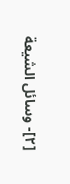[٢]- وسائل الشيعة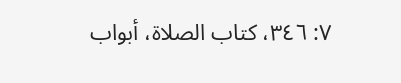٧: ٣٤٦، كتاب الصلاة، أبواب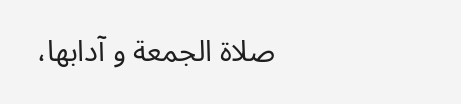صلاة الجمعة و آدابها،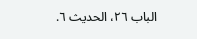الباب ٢٦، الحديث ٦.